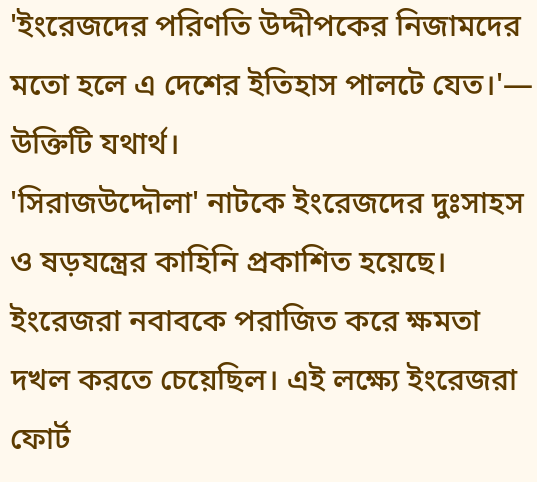'ইংরেজদের পরিণতি উদ্দীপকের নিজামদের মতো হলে এ দেশের ইতিহাস পালটে যেত।'— উক্তিটি যথার্থ।
'সিরাজউদ্দৌলা' নাটকে ইংরেজদের দুঃসাহস ও ষড়যন্ত্রের কাহিনি প্রকাশিত হয়েছে। ইংরেজরা নবাবকে পরাজিত করে ক্ষমতা দখল করতে চেয়েছিল। এই লক্ষ্যে ইংরেজরা ফোর্ট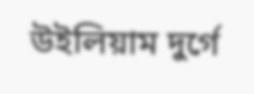উইলিয়াম দুর্গে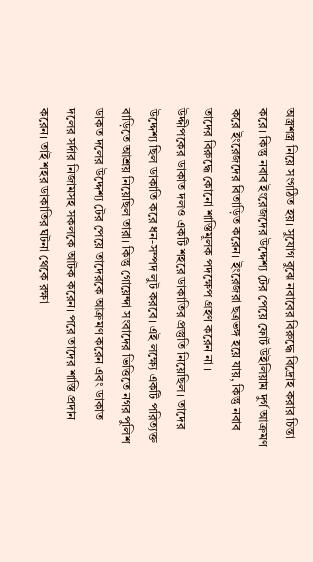অস্ত্রশস্ত্র নিয়ে সংগঠিত হয়। সুযোগ বুঝে নবাবের বিরুদ্ধে বিদ্রোহ করার চিন্তা করে। কিন্তু নবাব ইংরেজদের উদ্দেশ্য টের পেয়ে ফোর্ট উইলিয়াম দুর্গ আক্রমণ করে ইংরেজদের বিতাড়িত করেন। ইংরেজরা ছত্রভঙ্গ হয়ে যায়, কিন্তু নবাব তাদের বিরুদ্ধে কোনো শাস্তিমূলক পদক্ষেপ গ্রহণ করেন না ।
উদ্দীপকের ডাকাত দলও একটি শহরে ডাকাতির প্রস্তুতি নিয়েছিল। তাদের উদ্দেশ্য ছিল ডাকাতি করে ধন-সম্পদ লুট করবে। এই লক্ষ্যে একটি পরিত্যক্ত বাড়িতে আশ্রয় নিয়েছিল তারা। কিন্তু গোয়েন্দা সংবাদের ভিত্তিতে নগর পুলিশ ডাকত দলের উদ্দেশ্য টের পেয়ে তাদেরকে আক্রমণ করেন এবং ডাকাত দলের সর্দার নিজামসহ সকলকে আটক করেন। পরে তাদের শাস্তি প্রদান করেন। তাই শহর ডাকাতির ঘটনা থেকে রক্ষা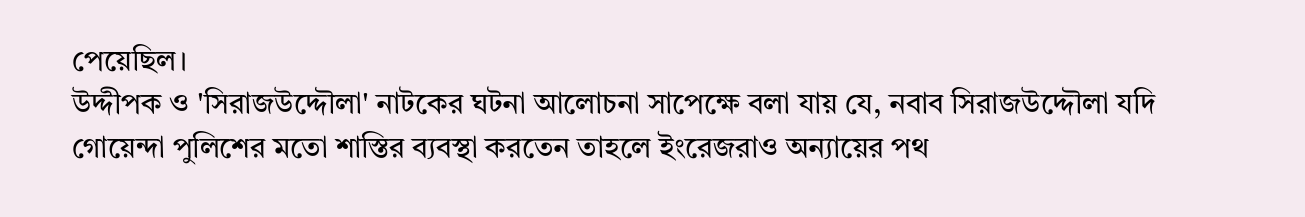পেয়েছিল।
উদ্দীপক ও 'সিরাজউদ্দৌলা' নাটকের ঘটনা আলোচনা সাপেক্ষে বলা যায় যে, নবাব সিরাজউদ্দৌলা যদি গোয়েন্দা পুলিশের মতো শাস্তির ব্যবস্থা করতেন তাহলে ইংরেজরাও অন্যায়ের পথ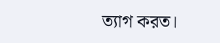ত্যাগ করত।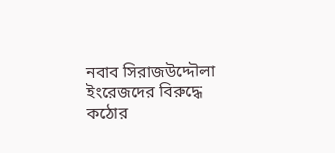নবাব সিরাজউদ্দৌলা ইংরেজদের বিরুদ্ধে কঠোর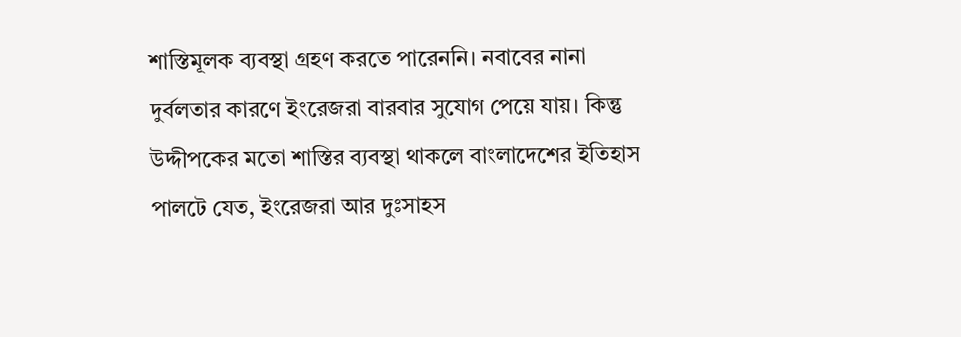শাস্তিমূলক ব্যবস্থা গ্রহণ করতে পারেননি। নবাবের নানা দুর্বলতার কারণে ইংরেজরা বারবার সুযোগ পেয়ে যায়। কিন্তু উদ্দীপকের মতো শাস্তির ব্যবস্থা থাকলে বাংলাদেশের ইতিহাস পালটে যেত, ইংরেজরা আর দুঃসাহস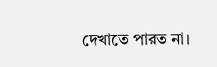দেখাতে পারত না।